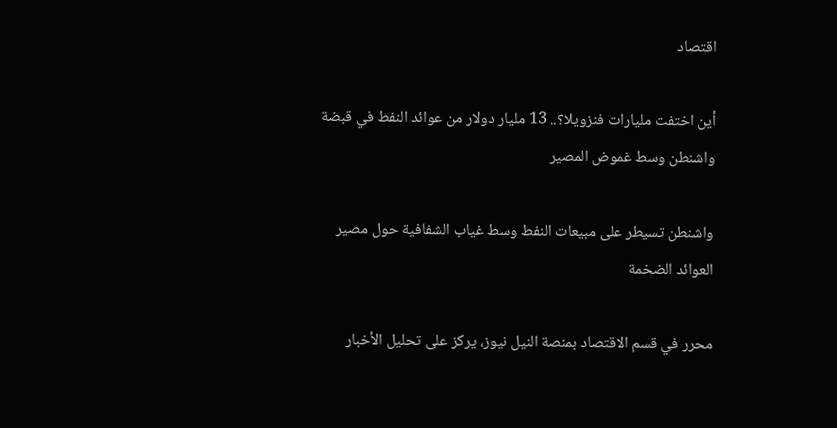اقتصاد

أين اختفت مليارات فنزويلا؟.. 13 مليار دولار من عوائد النفط في قبضة واشنطن وسط غموض المصير

واشنطن تسيطر على مبيعات النفط وسط غياب الشفافية حول مصير العوائد الضخمة

محرر في قسم الاقتصاد بمنصة النيل نيوز، يركز على تحليل الأخبار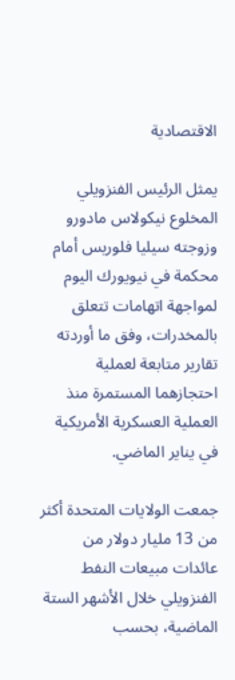الاقتصادية

يمثل الرئيس الفنزويلي المخلوع نيكولاس مادورو وزوجته سيليا فلوريس أمام محكمة في نيويورك اليوم لمواجهة اتهامات تتعلق بالمخدرات، وفق ما أوردته تقارير متابعة لعملية احتجازهما المستمرة منذ العملية العسكرية الأمريكية في يناير الماضي.

جمعت الولايات المتحدة أكثر من 13 مليار دولار من عائدات مبيعات النفط الفنزويلي خلال الأشهر الستة الماضية، بحسب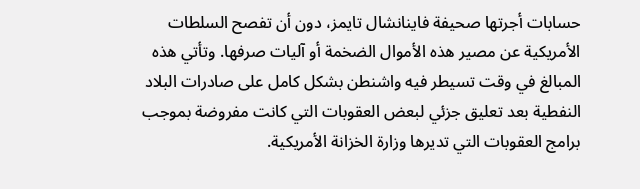حسابات أجرتها صحيفة فاينانشال تايمز، دون أن تفصح السلطات الأمريكية عن مصير هذه الأموال الضخمة أو آليات صرفها. وتأتي هذه المبالغ في وقت تسيطر فيه واشنطن بشكل كامل على صادرات البلاد النفطية بعد تعليق جزئي لبعض العقوبات التي كانت مفروضة بموجب برامج العقوبات التي تديرها وزارة الخزانة الأمريكية.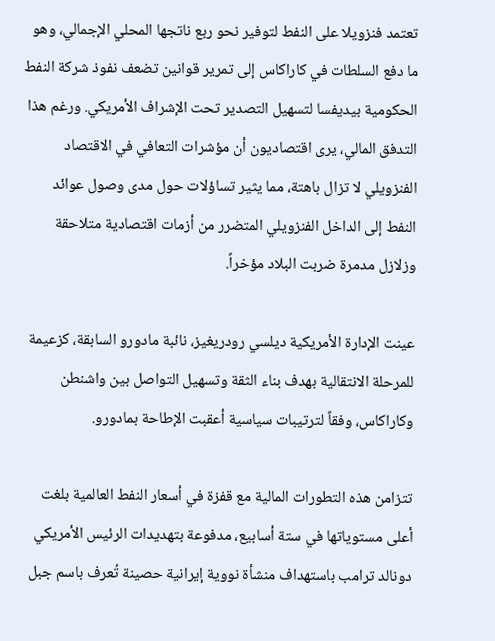تعتمد فنزويلا على النفط لتوفير نحو ربع ناتجها المحلي الإجمالي، وهو ما دفع السلطات في كاراكاس إلى تمرير قوانين تضعف نفوذ شركة النفط الحكومية بيديفسا لتسهيل التصدير تحت الإشراف الأمريكي. ورغم هذا التدفق المالي، يرى اقتصاديون أن مؤشرات التعافي في الاقتصاد الفنزويلي لا تزال باهتة، مما يثير تساؤلات حول مدى وصول عوائد النفط إلى الداخل الفنزويلي المتضرر من أزمات اقتصادية متلاحقة وزلازل مدمرة ضربت البلاد مؤخراً.

عينت الإدارة الأمريكية ديلسي رودريغيز، نائبة مادورو السابقة، كزعيمة للمرحلة الانتقالية بهدف بناء الثقة وتسهيل التواصل بين واشنطن وكاراكاس، وفقاً لترتيبات سياسية أعقبت الإطاحة بمادورو.

تتزامن هذه التطورات المالية مع قفزة في أسعار النفط العالمية بلغت أعلى مستوياتها في ستة أسابيع، مدفوعة بتهديدات الرئيس الأمريكي دونالد ترامب باستهداف منشأة نووية إيرانية حصينة تُعرف باسم جبل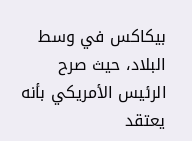بيكاكس في وسط البلاد، حيث صرح الرئيس الأمريكي بأنه يعتقد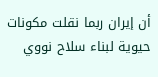أن إيران ربما نقلت مكونات حيوية لبناء سلاح نووي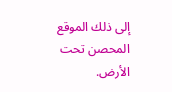إلى ذلك الموقع المحصن تحت الأرض.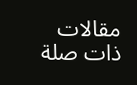مقالات ذات صلة